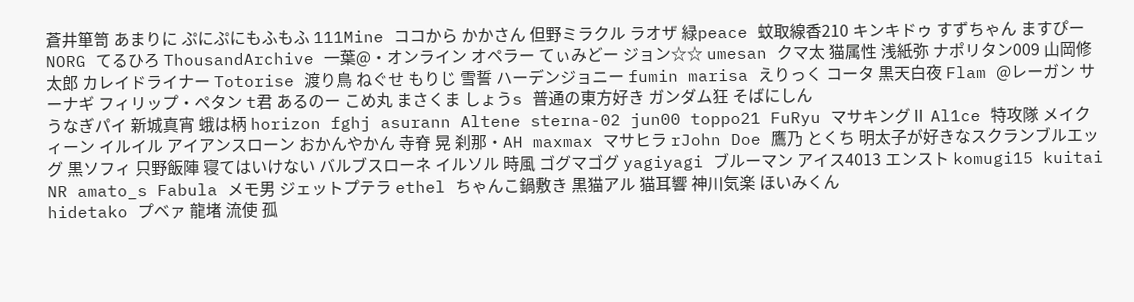蒼井箪笥 あまりに ぷにぷにもふもふ 111Mine ココから かかさん 但野ミラクル ラオザ 緑peace 蚊取線香210 キンキドゥ すずちゃん ますぴー NORG てるひろ ThousandArchive 一葉@・オンライン オペラー てぃみどー ジョン☆☆ umesan クマ太 猫属性 浅紙弥 ナポリタン009 山岡修太郎 カレイドライナー Totorise 渡り鳥 ねぐせ もりじ 雪誓 ハーデンジョニー fumin marisa えりっく コータ 黒天白夜 Flam @レーガン サーナギ フィリップ・ペタン t君 あるのー こめ丸 まさくま しょうs 普通の東方好き ガンダム狂 そばにしん
うなぎパイ 新城真宵 蛾は柄 horizon fghj asurann Altene sterna-02 jun00 toppo21 FuRyu マサキングⅡ Al1ce 特攻隊 メイクィーン イルイル アイアンスローン おかんやかん 寺脊 晃 刹那・AH maxmax マサヒラ rJohn Doe 鷹乃 とくち 明太子が好きなスクランブルエッグ 黒ソフィ 只野飯陣 寝てはいけない バルブスローネ イルソル 時風 ゴグマゴグ yagiyagi ブルーマン アイス4013 エンスト komugi15 kuitai NR amato_s Fabula メモ男 ジェットプテラ ethel ちゃんこ鍋敷き 黒猫アル 猫耳響 神川気楽 ほいみくん
hidetako プベァ 龍堵 流使 孤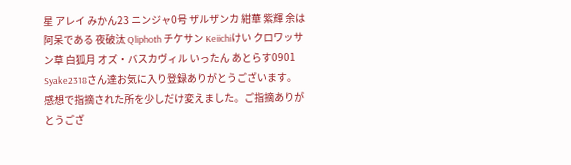星 アレイ みかん23 ニンジャ0号 ザルザンカ 紺華 紫輝 余は阿呆である 夜破汰 Qliphoth チケサン Keiichiけい クロワッサン草 白狐月 オズ・バスカヴィル いったん あとらす0901 Syake2318さん達お気に入り登録ありがとうございます。
感想で指摘された所を少しだけ変えました。ご指摘ありがとうござ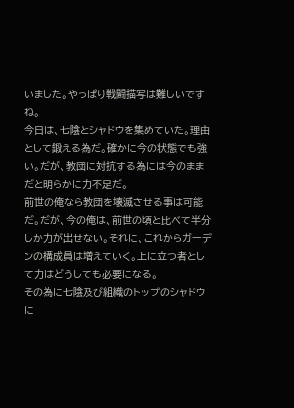いました。やっぱり戦闘描写は難しいですね。
今日は、七陰とシャドウを集めていた。理由として鍛える為だ。確かに今の状態でも強い。だが、教団に対抗する為には今のままだと明らかに力不足だ。
前世の俺なら教団を壊滅させる事は可能だ。だが、今の俺は、前世の頃と比べて半分しか力が出せない。それに、これからガーデンの構成員は増えていく。上に立つ者として力はどうしても必要になる。
その為に七陰及び組織のトップのシャドウに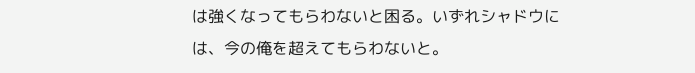は強くなってもらわないと困る。いずれシャドウには、今の俺を超えてもらわないと。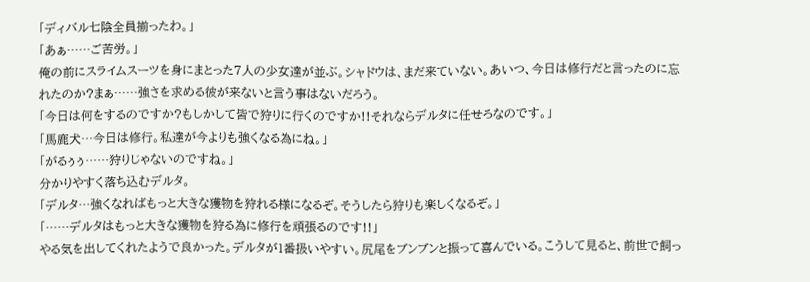「ディバル七陰全員揃ったわ。」
「あぁ……ご苦労。」
俺の前にスライムスーツを身にまとった7人の少女達が並ぶ。シャドウは、まだ来ていない。あいつ、今日は修行だと言ったのに忘れたのか?まぁ……強さを求める彼が来ないと言う事はないだろう。
「今日は何をするのですか?もしかして皆で狩りに行くのですか!!それならデルタに任せろなのです。」
「馬鹿犬…今日は修行。私達が今よりも強くなる為にね。」
「がるぅぅ……狩りじゃないのですね。」
分かりやすく落ち込むデルタ。
「デルタ…強くなればもっと大きな獲物を狩れる様になるぞ。そうしたら狩りも楽しくなるぞ。」
「……デルタはもっと大きな獲物を狩る為に修行を頑張るのです!!」
やる気を出してくれたようで良かった。デルタが1番扱いやすい。尻尾をブンブンと振って喜んでいる。こうして見ると、前世で飼っ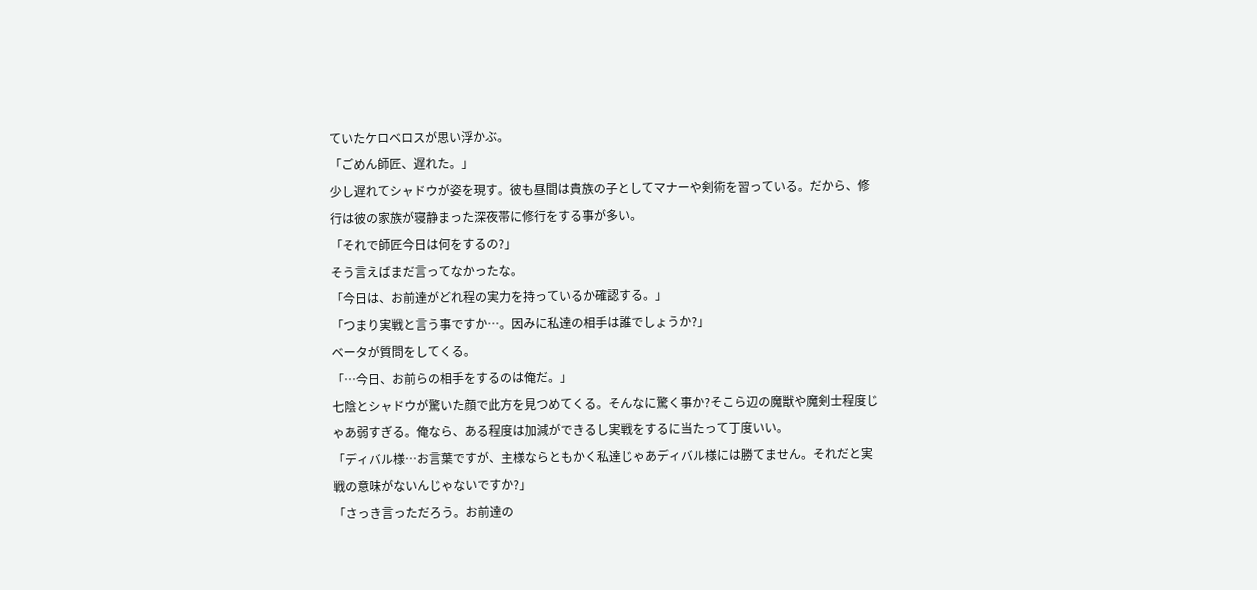ていたケロベロスが思い浮かぶ。
「ごめん師匠、遅れた。」
少し遅れてシャドウが姿を現す。彼も昼間は貴族の子としてマナーや剣術を習っている。だから、修行は彼の家族が寝静まった深夜帯に修行をする事が多い。
「それで師匠今日は何をするの?」
そう言えばまだ言ってなかったな。
「今日は、お前達がどれ程の実力を持っているか確認する。」
「つまり実戦と言う事ですか…。因みに私達の相手は誰でしょうか?」
ベータが質問をしてくる。
「…今日、お前らの相手をするのは俺だ。」
七陰とシャドウが驚いた顔で此方を見つめてくる。そんなに驚く事か?そこら辺の魔獣や魔剣士程度じゃあ弱すぎる。俺なら、ある程度は加減ができるし実戦をするに当たって丁度いい。
「ディバル様…お言葉ですが、主様ならともかく私達じゃあディバル様には勝てません。それだと実戦の意味がないんじゃないですか?」
「さっき言っただろう。お前達の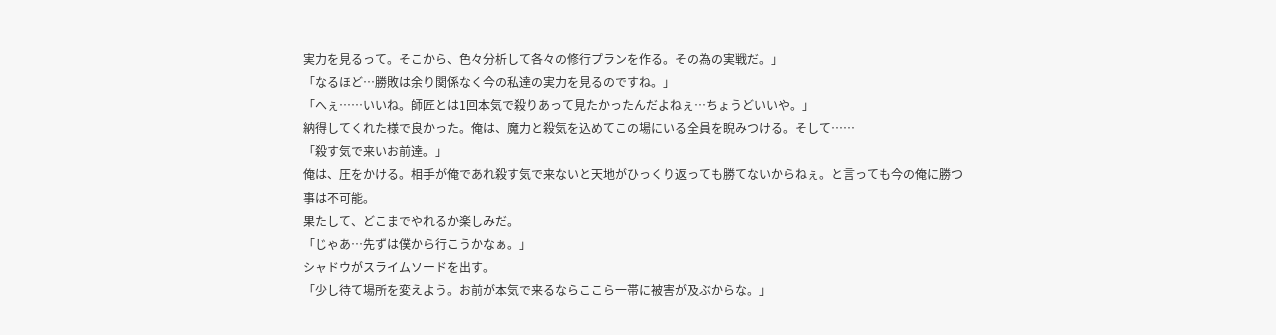実力を見るって。そこから、色々分析して各々の修行プランを作る。その為の実戦だ。」
「なるほど…勝敗は余り関係なく今の私達の実力を見るのですね。」
「へぇ……いいね。師匠とは1回本気で殺りあって見たかったんだよねぇ…ちょうどいいや。」
納得してくれた様で良かった。俺は、魔力と殺気を込めてこの場にいる全員を睨みつける。そして……
「殺す気で来いお前達。」
俺は、圧をかける。相手が俺であれ殺す気で来ないと天地がひっくり返っても勝てないからねぇ。と言っても今の俺に勝つ事は不可能。
果たして、どこまでやれるか楽しみだ。
「じゃあ…先ずは僕から行こうかなぁ。」
シャドウがスライムソードを出す。
「少し待て場所を変えよう。お前が本気で来るならここら一帯に被害が及ぶからな。」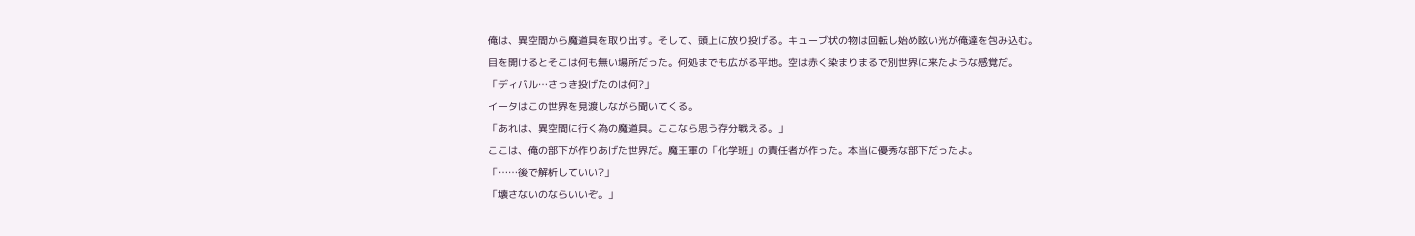俺は、異空間から魔道具を取り出す。そして、頭上に放り投げる。キューブ状の物は回転し始め眩い光が俺達を包み込む。
目を開けるとそこは何も無い場所だった。何処までも広がる平地。空は赤く染まりまるで別世界に来たような感覚だ。
「ディバル…さっき投げたのは何?」
イータはこの世界を見渡しながら聞いてくる。
「あれは、異空間に行く為の魔道具。ここなら思う存分戦える。」
ここは、俺の部下が作りあげた世界だ。魔王軍の「化学班」の責任者が作った。本当に優秀な部下だったよ。
「……後で解析していい?」
「壊さないのならいいぞ。」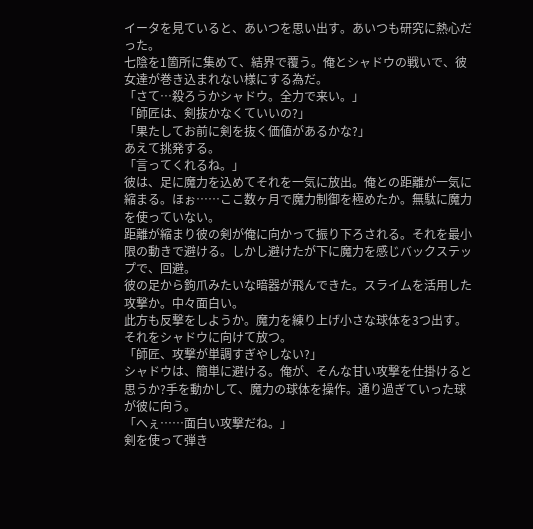イータを見ていると、あいつを思い出す。あいつも研究に熱心だった。
七陰を1箇所に集めて、結界で覆う。俺とシャドウの戦いで、彼女達が巻き込まれない様にする為だ。
「さて…殺ろうかシャドウ。全力で来い。」
「師匠は、剣抜かなくていいの?」
「果たしてお前に剣を抜く価値があるかな?」
あえて挑発する。
「言ってくれるね。」
彼は、足に魔力を込めてそれを一気に放出。俺との距離が一気に縮まる。ほぉ……ここ数ヶ月で魔力制御を極めたか。無駄に魔力を使っていない。
距離が縮まり彼の剣が俺に向かって振り下ろされる。それを最小限の動きで避ける。しかし避けたが下に魔力を感じバックステップで、回避。
彼の足から鉤爪みたいな暗器が飛んできた。スライムを活用した攻撃か。中々面白い。
此方も反撃をしようか。魔力を練り上げ小さな球体を3つ出す。それをシャドウに向けて放つ。
「師匠、攻撃が単調すぎやしない?」
シャドウは、簡単に避ける。俺が、そんな甘い攻撃を仕掛けると思うか?手を動かして、魔力の球体を操作。通り過ぎていった球が彼に向う。
「へぇ……面白い攻撃だね。」
剣を使って弾き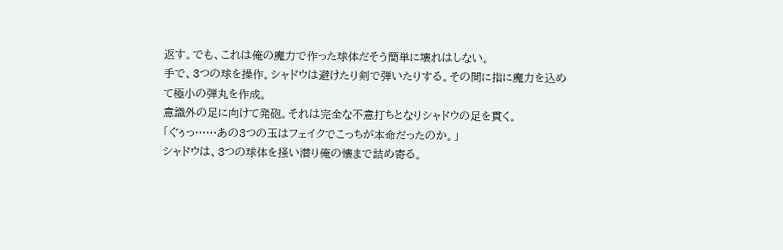返す。でも、これは俺の魔力で作った球体だそう簡単に壊れはしない。
手で、3つの球を操作。シャドウは避けたり剣で弾いたりする。その間に指に魔力を込めて極小の弾丸を作成。
意識外の足に向けて発砲。それは完全な不意打ちとなりシャドウの足を貫く。
「ぐぅっ……あの3つの玉はフェイクでこっちが本命だったのか。」
シャドウは、3つの球体を掻い潜り俺の懐まで詰め寄る。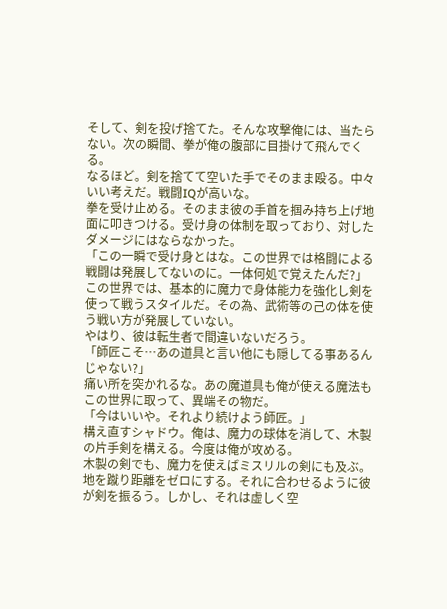そして、剣を投げ捨てた。そんな攻撃俺には、当たらない。次の瞬間、拳が俺の腹部に目掛けて飛んでくる。
なるほど。剣を捨てて空いた手でそのまま殴る。中々いい考えだ。戦闘IQが高いな。
拳を受け止める。そのまま彼の手首を掴み持ち上げ地面に叩きつける。受け身の体制を取っており、対したダメージにはならなかった。
「この一瞬で受け身とはな。この世界では格闘による戦闘は発展してないのに。一体何処で覚えたんだ?」
この世界では、基本的に魔力で身体能力を強化し剣を使って戦うスタイルだ。その為、武術等の己の体を使う戦い方が発展していない。
やはり、彼は転生者で間違いないだろう。
「師匠こそ…あの道具と言い他にも隠してる事あるんじゃない?」
痛い所を突かれるな。あの魔道具も俺が使える魔法もこの世界に取って、異端その物だ。
「今はいいや。それより続けよう師匠。」
構え直すシャドウ。俺は、魔力の球体を消して、木製の片手剣を構える。今度は俺が攻める。
木製の剣でも、魔力を使えばミスリルの剣にも及ぶ。
地を蹴り距離をゼロにする。それに合わせるように彼が剣を振るう。しかし、それは虚しく空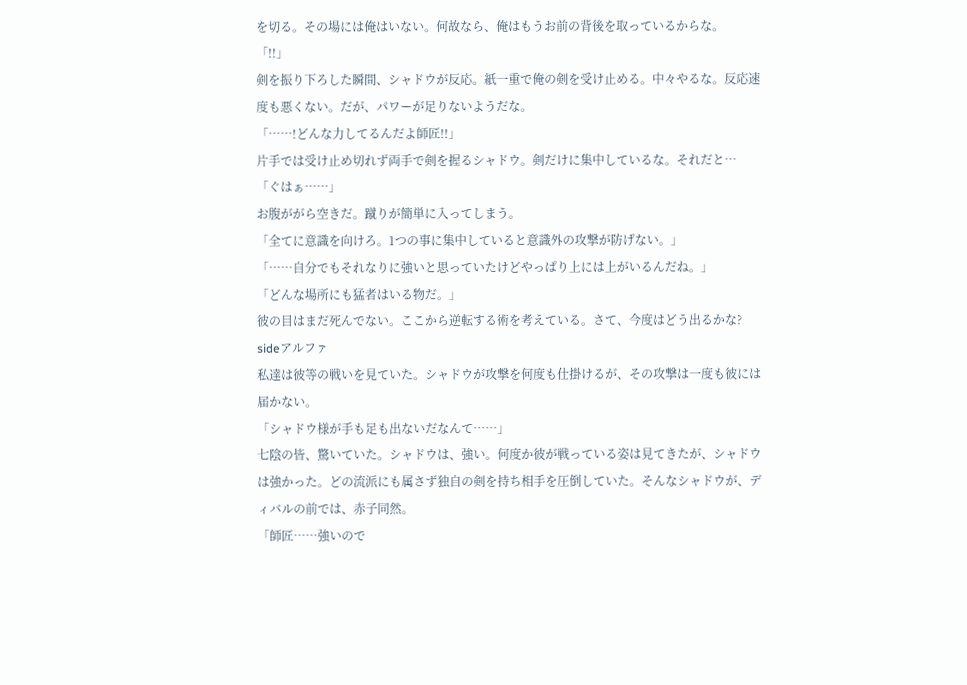を切る。その場には俺はいない。何故なら、俺はもうお前の背後を取っているからな。
「!!」
剣を振り下ろした瞬間、シャドウが反応。紙一重で俺の剣を受け止める。中々やるな。反応速度も悪くない。だが、パワーが足りないようだな。
「……!どんな力してるんだよ師匠!!」
片手では受け止め切れず両手で剣を握るシャドウ。剣だけに集中しているな。それだと…
「ぐはぁ……」
お腹ががら空きだ。蹴りが簡単に入ってしまう。
「全てに意識を向けろ。1つの事に集中していると意識外の攻撃が防げない。」
「……自分でもそれなりに強いと思っていたけどやっぱり上には上がいるんだね。」
「どんな場所にも猛者はいる物だ。」
彼の目はまだ死んでない。ここから逆転する術を考えている。さて、今度はどう出るかな?
sideアルファ
私達は彼等の戦いを見ていた。シャドウが攻撃を何度も仕掛けるが、その攻撃は一度も彼には届かない。
「シャドウ様が手も足も出ないだなんて……」
七陰の皆、驚いていた。シャドウは、強い。何度か彼が戦っている姿は見てきたが、シャドウは強かった。どの流派にも属さず独自の剣を持ち相手を圧倒していた。そんなシャドウが、ディバルの前では、赤子同然。
「師匠……強いので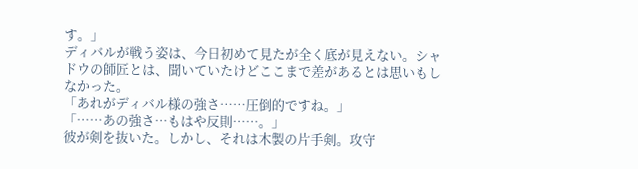す。」
ディバルが戦う姿は、今日初めて見たが全く底が見えない。シャドウの師匠とは、聞いていたけどここまで差があるとは思いもしなかった。
「あれがディバル様の強さ……圧倒的ですね。」
「……あの強さ…もはや反則……。」
彼が剣を抜いた。しかし、それは木製の片手剣。攻守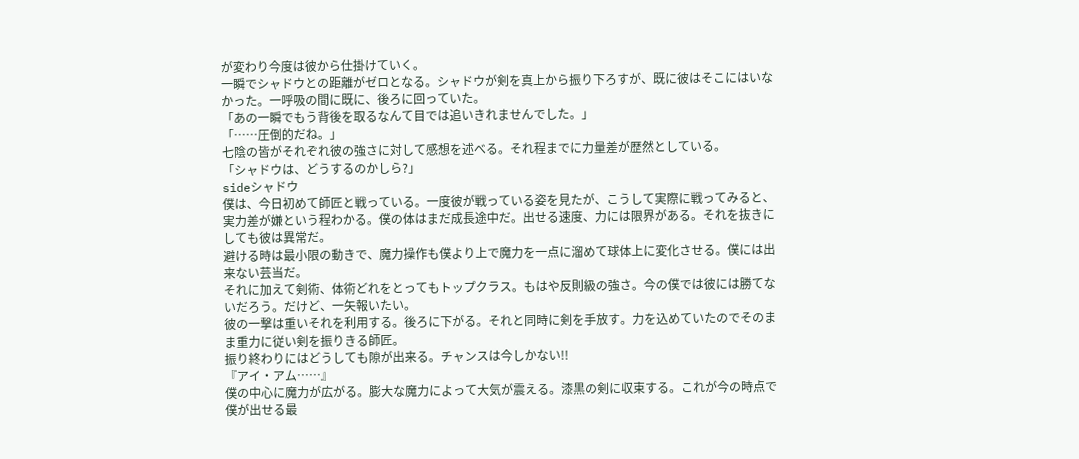が変わり今度は彼から仕掛けていく。
一瞬でシャドウとの距離がゼロとなる。シャドウが剣を真上から振り下ろすが、既に彼はそこにはいなかった。一呼吸の間に既に、後ろに回っていた。
「あの一瞬でもう背後を取るなんて目では追いきれませんでした。」
「……圧倒的だね。」
七陰の皆がそれぞれ彼の強さに対して感想を述べる。それ程までに力量差が歴然としている。
「シャドウは、どうするのかしら?」
sideシャドウ
僕は、今日初めて師匠と戦っている。一度彼が戦っている姿を見たが、こうして実際に戦ってみると、実力差が嫌という程わかる。僕の体はまだ成長途中だ。出せる速度、力には限界がある。それを抜きにしても彼は異常だ。
避ける時は最小限の動きで、魔力操作も僕より上で魔力を一点に溜めて球体上に変化させる。僕には出来ない芸当だ。
それに加えて剣術、体術どれをとってもトップクラス。もはや反則級の強さ。今の僕では彼には勝てないだろう。だけど、一矢報いたい。
彼の一撃は重いそれを利用する。後ろに下がる。それと同時に剣を手放す。力を込めていたのでそのまま重力に従い剣を振りきる師匠。
振り終わりにはどうしても隙が出来る。チャンスは今しかない!!
『アイ・アム……』
僕の中心に魔力が広がる。膨大な魔力によって大気が震える。漆黒の剣に収束する。これが今の時点で僕が出せる最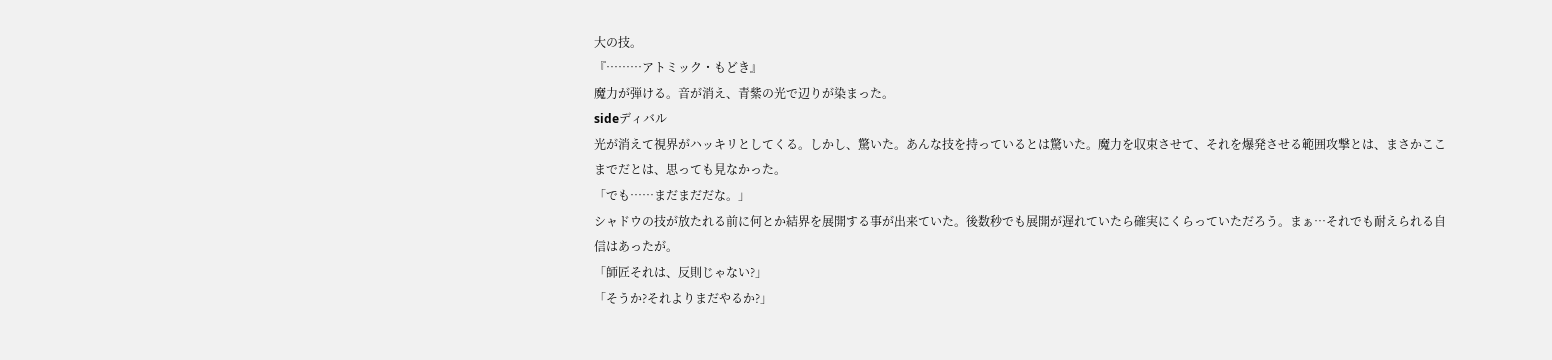大の技。
『………アトミック・もどき』
魔力が弾ける。音が消え、青紫の光で辺りが染まった。
sideディバル
光が消えて視界がハッキリとしてくる。しかし、驚いた。あんな技を持っているとは驚いた。魔力を収束させて、それを爆発させる範囲攻撃とは、まさかここまでだとは、思っても見なかった。
「でも……まだまだだな。」
シャドウの技が放たれる前に何とか結界を展開する事が出来ていた。後数秒でも展開が遅れていたら確実にくらっていただろう。まぁ…それでも耐えられる自信はあったが。
「師匠それは、反則じゃない?」
「そうか?それよりまだやるか?」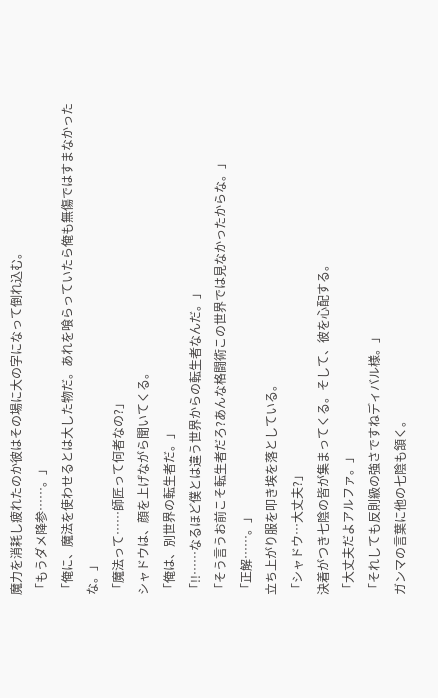魔力を消耗し疲れたのか彼はその場に大の字になって倒れ込む。
「もうダメ降参……。」
「俺に、魔法を使わせるとは大した物だ。あれを喰らっていたら俺も無傷ではすまなかったな。」
「魔法って……師匠って何者なの?」
シャドウは、顔を上げながら聞いてくる。
「俺は、別世界の転生者だ。」
「!!……なるほど僕とは違う世界からの転生者なんだ。」
「そう言うお前こそ転生者だろ?あんな格闘術この世界では見なかったからな。」
「正解……。」
立ち上がり服を叩き埃を落としている。
「シャドウ…大丈夫?」
決着がつき七陰の皆が集まってくる。そして、彼を心配する。
「大丈夫だよアルファ。」
「それしても反則級の強さですねディバル様。」
ガンマの言葉に他の七陰も頷く。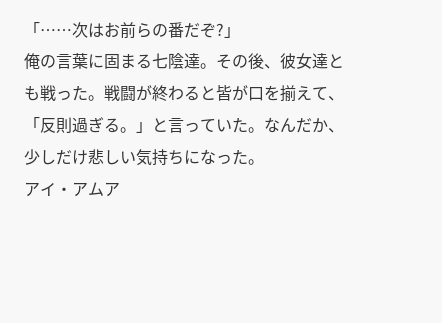「……次はお前らの番だぞ?」
俺の言葉に固まる七陰達。その後、彼女達とも戦った。戦闘が終わると皆が口を揃えて、「反則過ぎる。」と言っていた。なんだか、少しだけ悲しい気持ちになった。
アイ・アムア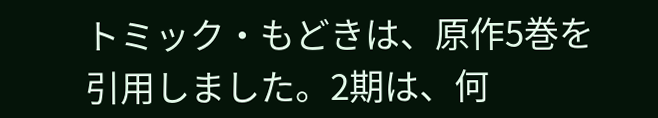トミック・もどきは、原作5巻を引用しました。2期は、何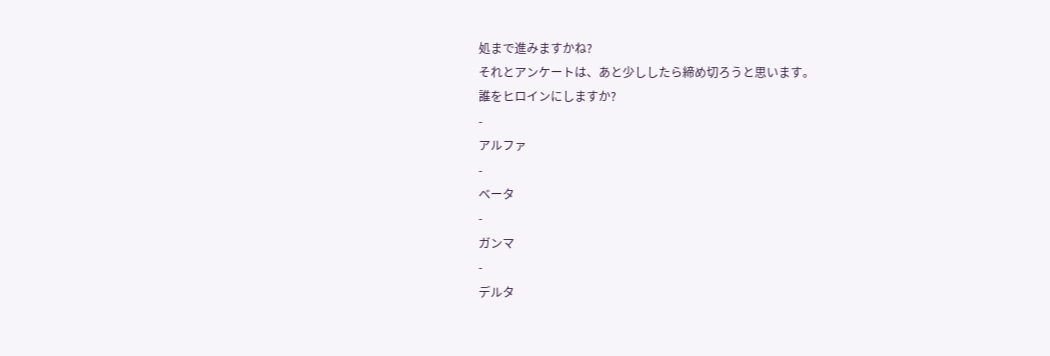処まで進みますかね?
それとアンケートは、あと少ししたら締め切ろうと思います。
誰をヒロインにしますか?
-
アルファ
-
ベータ
-
ガンマ
-
デルタ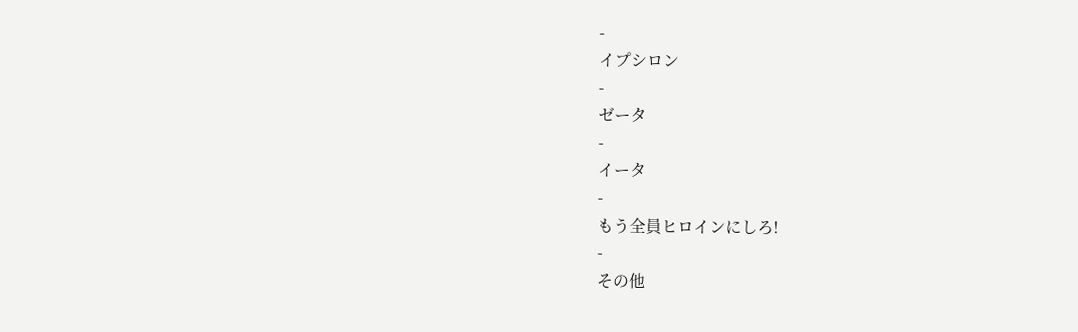-
イプシロン
-
ゼータ
-
イータ
-
もう全員ヒロインにしろ!
-
その他